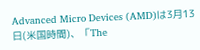Advanced Micro Devices (AMD)は3月13日(米国時間)、「The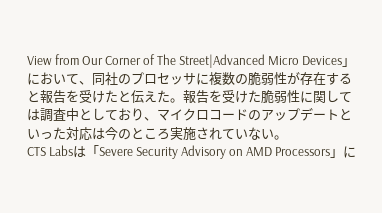View from Our Corner of The Street|Advanced Micro Devices」において、同社のプロセッサに複数の脆弱性が存在すると報告を受けたと伝えた。報告を受けた脆弱性に関しては調査中としており、マイクロコードのアップデートといった対応は今のところ実施されていない。
CTS Labsは「Severe Security Advisory on AMD Processors」に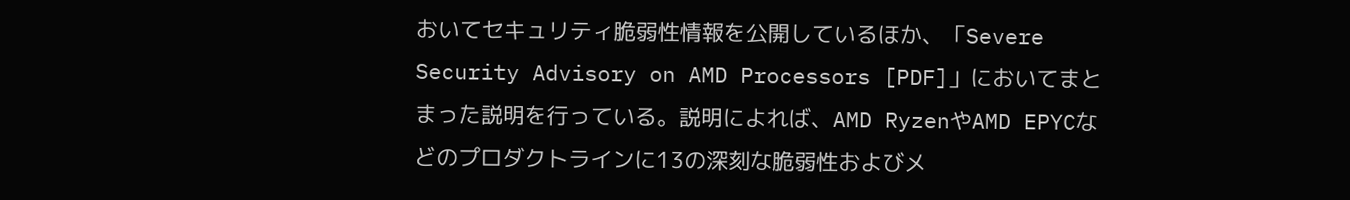おいてセキュリティ脆弱性情報を公開しているほか、「Severe Security Advisory on AMD Processors [PDF]」においてまとまった説明を行っている。説明によれば、AMD RyzenやAMD EPYCなどのプロダクトラインに13の深刻な脆弱性およびメ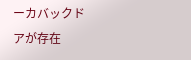ーカバックドアが存在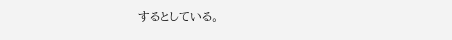するとしている。